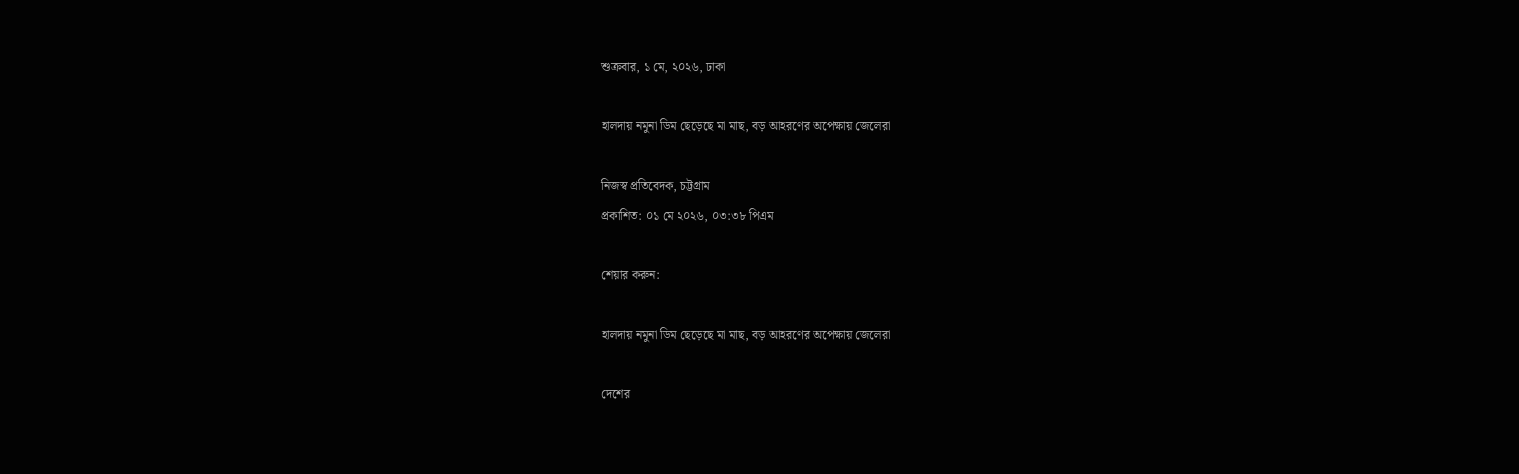শুক্রবার, ১ মে, ২০২৬, ঢাকা

হালদায় নমুনা ডিম ছেড়েছে মা মাছ, বড় আহরণের অপেক্ষায় জেলেরা

নিজস্ব প্রতিবেদক, চট্টগ্রাম
প্রকাশিত: ০১ মে ২০২৬, ০৩:৩৮ পিএম

শেয়ার করুন:

হালদায় নমুনা ডিম ছেড়েছে মা মাছ, বড় আহরণের অপেক্ষায় জেলেরা

দেশের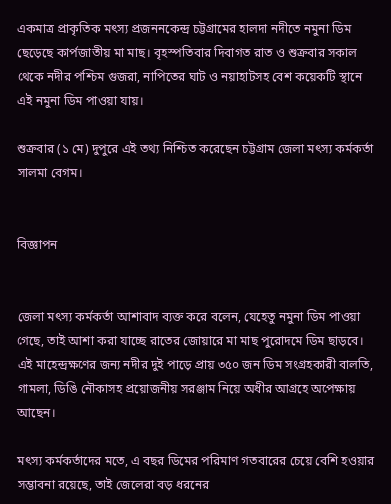একমাত্র প্রাকৃতিক মৎস্য প্রজননকেন্দ্র চট্টগ্রামের হালদা নদীতে নমুনা ডিম ছেড়েছে কার্পজাতীয় মা মাছ। বৃহস্পতিবার দিবাগত রাত ও শুক্রবার সকাল থেকে নদীর পশ্চিম গুজরা, নাপিতের ঘাট ও নয়াহাটসহ বেশ কয়েকটি স্থানে এই নমুনা ডিম পাওয়া যায়।

শুক্রবার (১ মে) দুপুরে এই তথ্য নিশ্চিত করেছেন চট্টগ্রাম জেলা মৎস্য কর্মকর্তা সালমা বেগম।


বিজ্ঞাপন


জেলা মৎস্য কর্মকর্তা আশাবাদ ব্যক্ত করে বলেন, যেহেতু নমুনা ডিম পাওয়া গেছে, তাই আশা করা যাচ্ছে রাতের জোয়ারে মা মাছ পুরোদমে ডিম ছাড়বে। এই মাহেন্দ্রক্ষণের জন্য নদীর দুই পাড়ে প্রায় ৩৫০ জন ডিম সংগ্রহকারী বালতি, গামলা, ডিঙি নৌকাসহ প্রয়োজনীয় সরঞ্জাম নিয়ে অধীর আগ্রহে অপেক্ষায় আছেন।

মৎস্য কর্মকর্তাদের মতে, এ বছর ডিমের পরিমাণ গতবারের চেয়ে বেশি হওয়ার সম্ভাবনা রয়েছে, তাই জেলেরা বড় ধরনের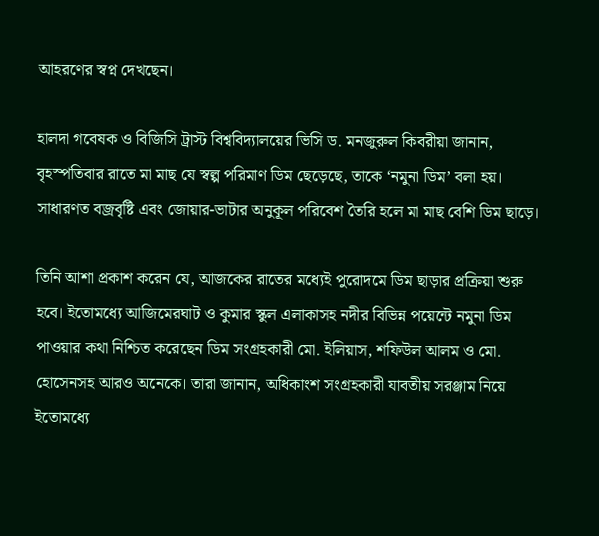আহরণের স্বপ্ন দেখছেন।

হালদা গবেষক ও বিজিসি ট্রাস্ট বিশ্ববিদ্যালয়ের ভিসি ড. মনজুরুল কিবরীয়া জানান, বৃহস্পতিবার রাতে মা মাছ যে স্বল্প পরিমাণ ডিম ছেড়েছে, তাকে ‘নমুনা ডিম’ বলা হয়। সাধারণত বজ্রবৃষ্টি এবং জোয়ার-ভাটার অনুকূল পরিবেশ তৈরি হলে মা মাছ বেশি ডিম ছাড়ে।

তিনি আশা প্রকাশ করেন যে, আজকের রাতের মধ্যেই পুরোদমে ডিম ছাড়ার প্রক্রিয়া শুরু হবে। ইতোমধ্যে আজিমেরঘাট ও কুমার স্কুল এলাকাসহ নদীর বিভিন্ন পয়েন্টে নমুনা ডিম পাওয়ার কথা নিশ্চিত করেছেন ডিম সংগ্রহকারী মো. ইলিয়াস, শফিউল আলম ও মো. হোসেনসহ আরও অনেকে। তারা জানান, অধিকাংশ সংগ্রহকারী যাবতীয় সরঞ্জাম নিয়ে ইতোমধ্যে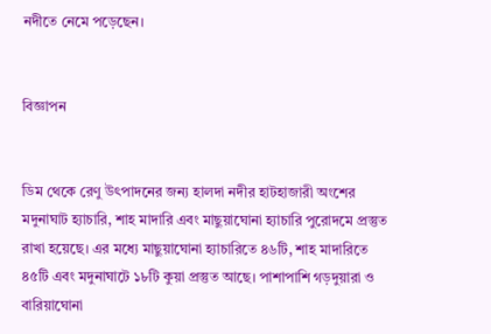নদীতে নেমে পড়েছেন।


বিজ্ঞাপন


ডিম থেকে রেণু উৎপাদনের জন্য হালদা নদীর হাটহাজারী অংশের মদুনাঘাট হ্যাচারি, শাহ মাদারি এবং মাছুয়াঘোনা হ্যাচারি পুরোদমে প্রস্তুত রাখা হয়েছে। এর মধ্যে মাছুয়াঘোনা হ্যাচারিতে ৪৬টি, শাহ মাদারিতে ৪৫টি এবং মদুনাঘাটে ১৮টি কুয়া প্রস্তুত আছে। পাশাপাশি গড়দুয়ারা ও বারিয়াঘোনা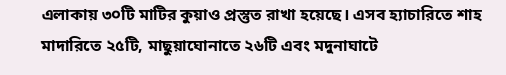এলাকায় ৩০টি মাটির কুয়াও প্রস্তুত রাখা হয়েছে। এসব হ্যাচারিতে শাহ মাদারিতে ২৫টি, মাছুয়াঘোনাতে ২৬টি এবং মদুনাঘাটে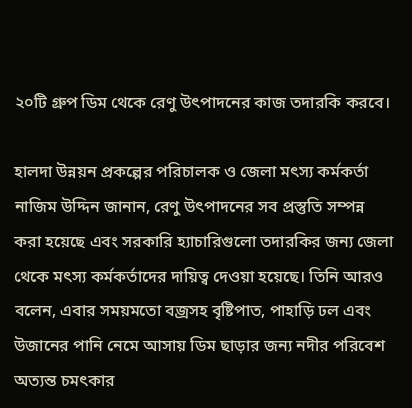২০টি গ্রুপ ডিম থেকে রেণু উৎপাদনের কাজ তদারকি করবে।

হালদা উন্নয়ন প্রকল্পের পরিচালক ও জেলা মৎস্য কর্মকর্তা নাজিম উদ্দিন জানান, রেণু উৎপাদনের সব প্রস্তুতি সম্পন্ন করা হয়েছে এবং সরকারি হ্যাচারিগুলো তদারকির জন্য জেলা থেকে মৎস্য কর্মকর্তাদের দায়িত্ব দেওয়া হয়েছে। তিনি আরও বলেন, এবার সময়মতো বজ্রসহ বৃষ্টিপাত, পাহাড়ি ঢল এবং উজানের পানি নেমে আসায় ডিম ছাড়ার জন্য নদীর পরিবেশ অত্যন্ত চমৎকার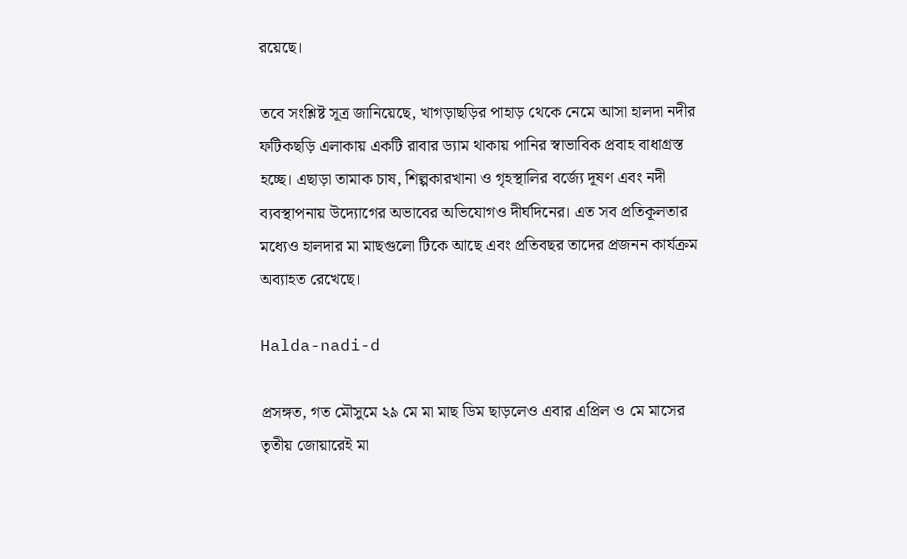রয়েছে।

তবে সংশ্লিষ্ট সূত্র জানিয়েছে, খাগড়াছড়ির পাহাড় থেকে নেমে আসা হালদা নদীর ফটিকছড়ি এলাকায় একটি রাবার ড্যাম থাকায় পানির স্বাভাবিক প্রবাহ বাধাগ্রস্ত হচ্ছে। এছাড়া তামাক চাষ, শিল্পকারখানা ও গৃহস্থালির বর্জ্যে দূষণ এবং নদী ব্যবস্থাপনায় উদ্যোগের অভাবের অভিযোগও দীর্ঘদিনের। এত সব প্রতিকূলতার মধ্যেও হালদার মা মাছগুলো টিকে আছে এবং প্রতিবছর তাদের প্রজনন কার্যক্রম অব্যাহত রেখেছে।

Halda-nadi-d

প্রসঙ্গত, গত মৌসুমে ২৯ মে মা মাছ ডিম ছাড়লেও এবার এপ্রিল ও মে মাসের তৃতীয় জোয়ারেই মা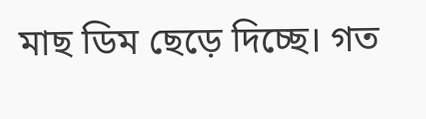মাছ ডিম ছেড়ে দিচ্ছে। গত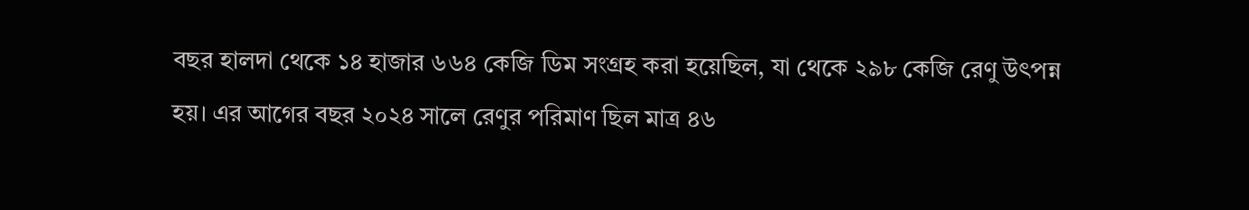বছর হালদা থেকে ১৪ হাজার ৬৬৪ কেজি ডিম সংগ্রহ করা হয়েছিল, যা থেকে ২৯৮ কেজি রেণু উৎপন্ন হয়। এর আগের বছর ২০২৪ সালে রেণুর পরিমাণ ছিল মাত্র ৪৬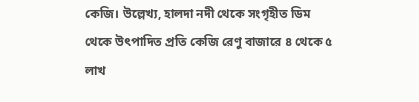কেজি। উল্লেখ্য, হালদা নদী থেকে সংগৃহীত ডিম থেকে উৎপাদিত প্রতি কেজি রেণু বাজারে ৪ থেকে ৫ লাখ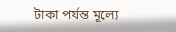টাকা পর্যন্ত মূল্যে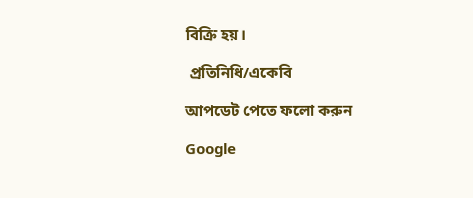বিক্রি হয়।

 প্রতিনিধি/একেবি

আপডেট পেতে ফলো করুন

Google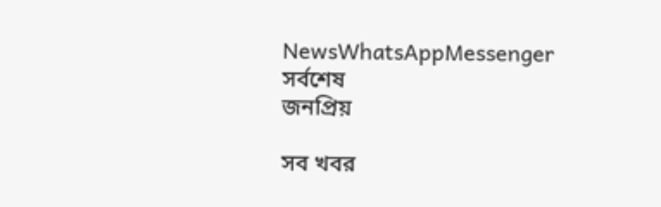NewsWhatsAppMessenger
সর্বশেষ
জনপ্রিয়

সব খবর